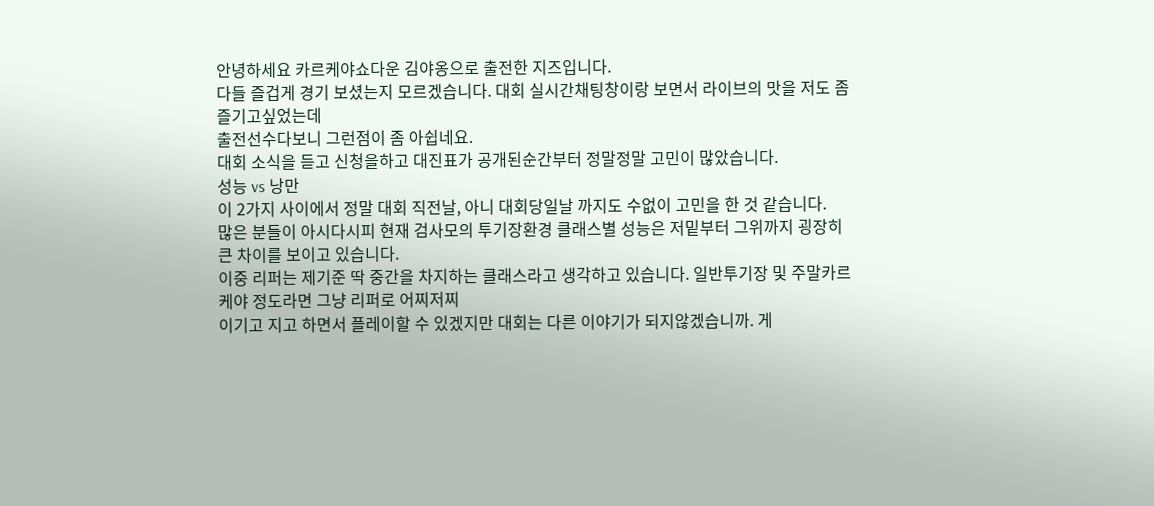안녕하세요 카르케야쇼다운 김야옹으로 출전한 지즈입니다.
다들 즐겁게 경기 보셨는지 모르겠습니다. 대회 실시간채팅창이랑 보면서 라이브의 맛을 저도 좀 즐기고싶었는데
출전선수다보니 그런점이 좀 아쉽네요.
대회 소식을 듣고 신청을하고 대진표가 공개된순간부터 정말정말 고민이 많았습니다.
성능 vs 낭만
이 2가지 사이에서 정말 대회 직전날, 아니 대회당일날 까지도 수없이 고민을 한 것 같습니다.
많은 분들이 아시다시피 현재 검사모의 투기장환경 클래스별 성능은 저밑부터 그위까지 굉장히 큰 차이를 보이고 있습니다.
이중 리퍼는 제기준 딱 중간을 차지하는 클래스라고 생각하고 있습니다. 일반투기장 및 주말카르케야 정도라면 그냥 리퍼로 어찌저찌
이기고 지고 하면서 플레이할 수 있겠지만 대회는 다른 이야기가 되지않겠습니까. 게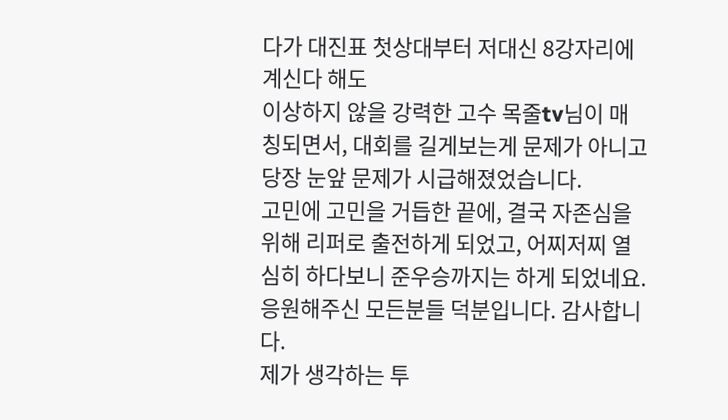다가 대진표 첫상대부터 저대신 8강자리에 계신다 해도
이상하지 않을 강력한 고수 목줄tv님이 매칭되면서, 대회를 길게보는게 문제가 아니고 당장 눈앞 문제가 시급해졌었습니다.
고민에 고민을 거듭한 끝에, 결국 자존심을 위해 리퍼로 출전하게 되었고, 어찌저찌 열심히 하다보니 준우승까지는 하게 되었네요.
응원해주신 모든분들 덕분입니다. 감사합니다.
제가 생각하는 투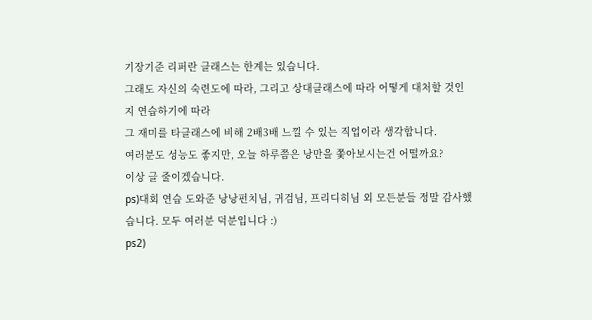기장기준 리퍼란 클래스는 한계는 있습니다.
그래도 자신의 숙련도에 따라, 그리고 상대클래스에 따라 어떻게 대처할 것인지 연습하기에 따라
그 재미를 타클래스에 비해 2배3배 느낄 수 있는 직업이라 생각합니다.
여러분도 성능도 좋지만, 오늘 하루쯤은 낭만을 쫓아보시는건 어떨까요?
이상 글 줄이겠습니다.
ps)대회 연습 도와준 낭낭펀치님, 귀검님, 프리디히님 외 모든분들 정말 감사했습니다. 모두 여러분 덕분입니다 :)
ps2)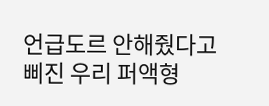언급도르 안해줬다고 삐진 우리 퍼액형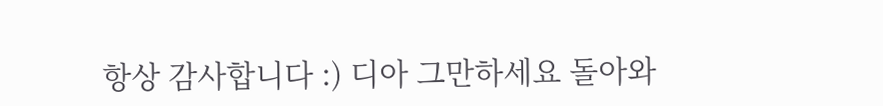항상 감사합니다 :) 디아 그만하세요 돌아와